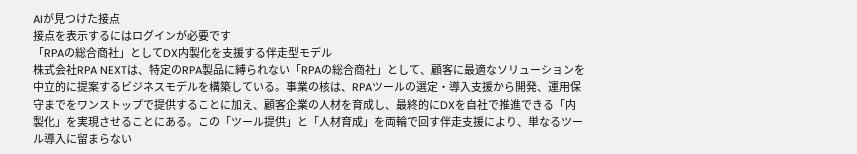AIが見つけた接点
接点を表示するにはログインが必要です
「RPAの総合商社」としてDX内製化を支援する伴走型モデル
株式会社RPA NEXTは、特定のRPA製品に縛られない「RPAの総合商社」として、顧客に最適なソリューションを中立的に提案するビジネスモデルを構築している。事業の核は、RPAツールの選定・導入支援から開発、運用保守までをワンストップで提供することに加え、顧客企業の人材を育成し、最終的にDXを自社で推進できる「内製化」を実現させることにある。この「ツール提供」と「人材育成」を両輪で回す伴走支援により、単なるツール導入に留まらない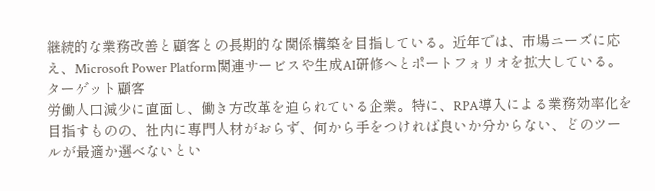継続的な業務改善と顧客との長期的な関係構築を目指している。近年では、市場ニーズに応え、Microsoft Power Platform関連サービスや生成AI研修へとポートフォリオを拡大している。
ターゲット顧客
労働人口減少に直面し、働き方改革を迫られている企業。特に、RPA導入による業務効率化を目指すものの、社内に専門人材がおらず、何から手をつければ良いか分からない、どのツールが最適か選べないとい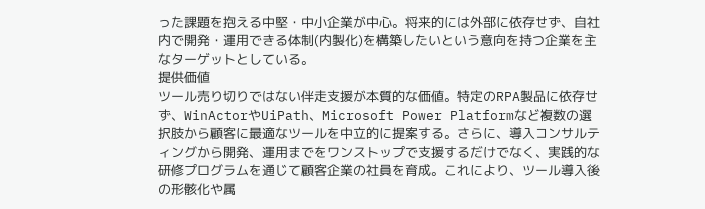った課題を抱える中堅・中小企業が中心。将来的には外部に依存せず、自社内で開発・運用できる体制(内製化)を構築したいという意向を持つ企業を主なターゲットとしている。
提供価値
ツール売り切りではない伴走支援が本質的な価値。特定のRPA製品に依存せず、WinActorやUiPath、Microsoft Power Platformなど複数の選択肢から顧客に最適なツールを中立的に提案する。さらに、導入コンサルティングから開発、運用までをワンストップで支援するだけでなく、実践的な研修プログラムを通じて顧客企業の社員を育成。これにより、ツール導入後の形骸化や属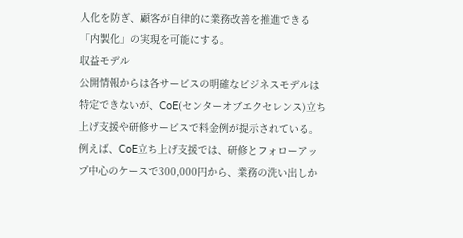人化を防ぎ、顧客が自律的に業務改善を推進できる「内製化」の実現を可能にする。
収益モデル
公開情報からは各サービスの明確なビジネスモデルは特定できないが、CoE(センターオブエクセレンス)立ち上げ支援や研修サービスで料金例が提示されている。例えば、CoE立ち上げ支援では、研修とフォローアップ中心のケースで300,000円から、業務の洗い出しか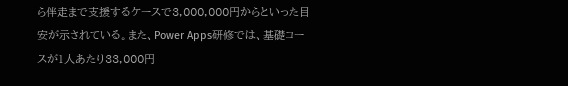ら伴走まで支援するケースで3,000,000円からといった目安が示されている。また、Power Apps研修では、基礎コースが1人あたり33,000円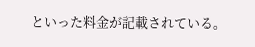といった料金が記載されている。